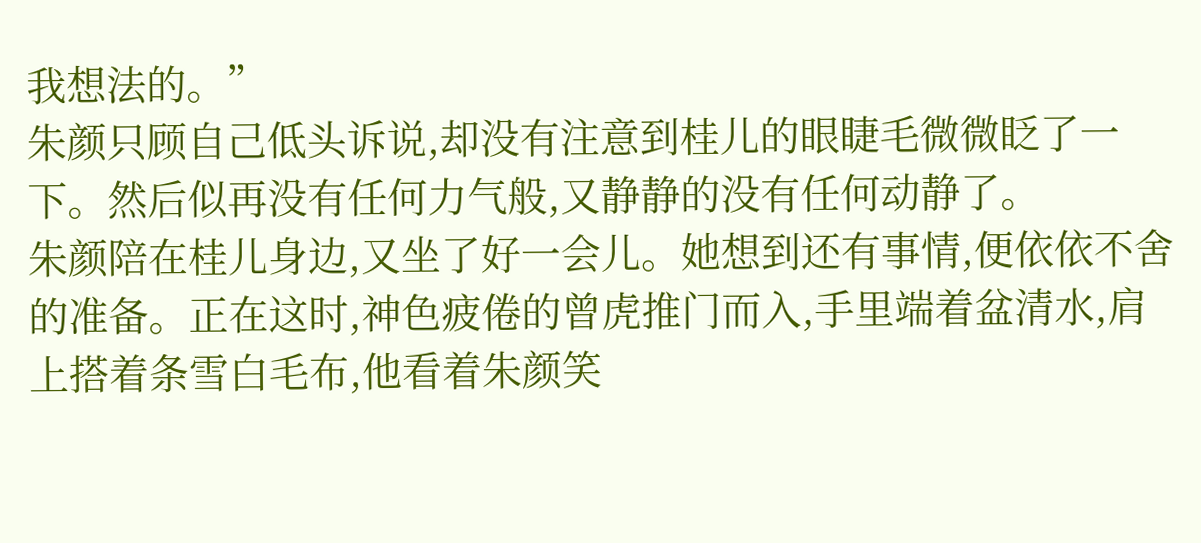我想法的。”
朱颜只顾自己低头诉说,却没有注意到桂儿的眼睫毛微微眨了一下。然后似再没有任何力气般,又静静的没有任何动静了。
朱颜陪在桂儿身边,又坐了好一会儿。她想到还有事情,便依依不舍的准备。正在这时,神色疲倦的曾虎推门而入,手里端着盆清水,肩上搭着条雪白毛布,他看着朱颜笑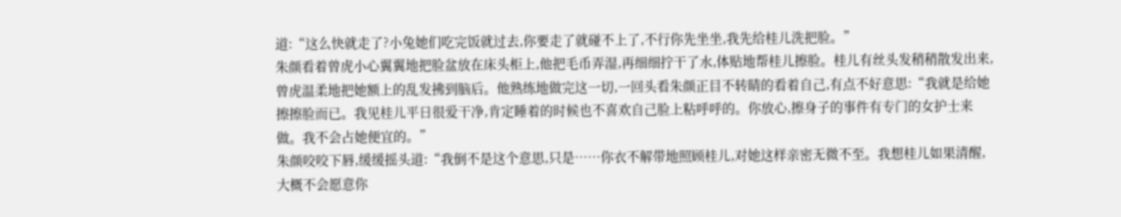道:“这么快就走了?小兔她们吃完饭就过去,你要走了就碰不上了,不行你先坐坐,我先给桂儿洗把脸。”
朱颜看着曾虎小心翼翼地把脸盆放在床头柜上,他把毛币弄湿,再细细拧干了水,体贴地帮桂儿擦脸。桂儿有丝头发稍稍散发出来,曾虎温柔地把她额上的乱发拂到脑后。他熟练地做完这一切,一回头看朱颜正目不转睛的看着自己,有点不好意思:“我就是给她擦擦脸而已。我见桂儿平日很爱干净,肯定睡着的时候也不喜欢自己脸上粘呼呼的。你放心,擦身子的事件有专门的女护士来做。我不会占她便宜的。”
朱颜咬咬下唇,缓缓摇头道:“我倒不是这个意思,只是……你衣不解带地照顾桂儿,对她这样亲密无微不至。我想桂儿如果清醒,大概不会愿意你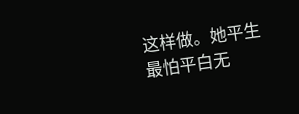这样做。她平生最怕平白无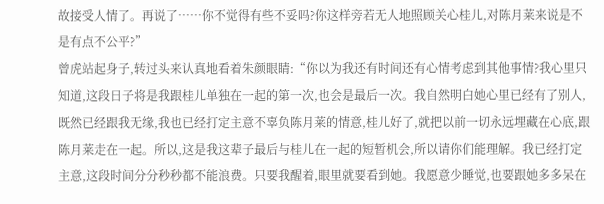故接受人情了。再说了……你不觉得有些不妥吗?你这样旁若无人地照顾关心桂儿,对陈月莱来说是不是有点不公平?”
曾虎站起身子,转过头来认真地看着朱颜眼睛:“你以为我还有时间还有心情考虑到其他事情?我心里只知道,这段日子将是我跟桂儿单独在一起的第一次,也会是最后一次。我自然明白她心里已经有了别人,既然已经跟我无缘,我也已经打定主意不辜负陈月莱的情意,桂儿好了,就把以前一切永远埋藏在心底,跟陈月莱走在一起。所以,这是我这辈子最后与桂儿在一起的短暂机会,所以请你们能理解。我已经打定主意,这段时间分分秒秒都不能浪费。只要我醒着,眼里就要看到她。我愿意少睡觉,也要跟她多多呆在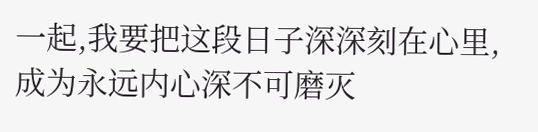一起,我要把这段日子深深刻在心里,成为永远内心深不可磨灭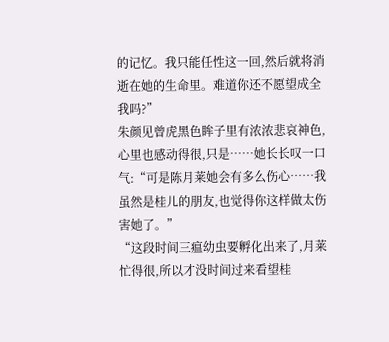的记忆。我只能任性这一回,然后就将消逝在她的生命里。难道你还不愿望成全我吗?”
朱颜见曾虎黑色眸子里有浓浓悲哀神色,心里也感动得很,只是……她长长叹一口气:“可是陈月莱她会有多么伤心……我虽然是桂儿的朋友,也觉得你这样做太伤害她了。”
“这段时间三瘟幼虫要孵化出来了,月莱忙得很,所以才没时间过来看望桂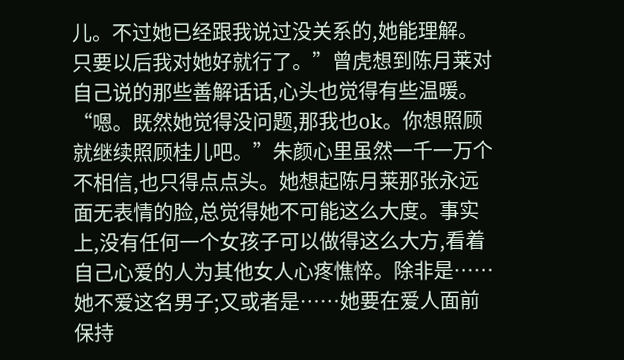儿。不过她已经跟我说过没关系的,她能理解。只要以后我对她好就行了。”曾虎想到陈月莱对自己说的那些善解话话,心头也觉得有些温暖。
“嗯。既然她觉得没问题,那我也ok。你想照顾就继续照顾桂儿吧。”朱颜心里虽然一千一万个不相信,也只得点点头。她想起陈月莱那张永远面无表情的脸,总觉得她不可能这么大度。事实上,没有任何一个女孩子可以做得这么大方,看着自己心爱的人为其他女人心疼憔悴。除非是……她不爱这名男子;又或者是……她要在爱人面前保持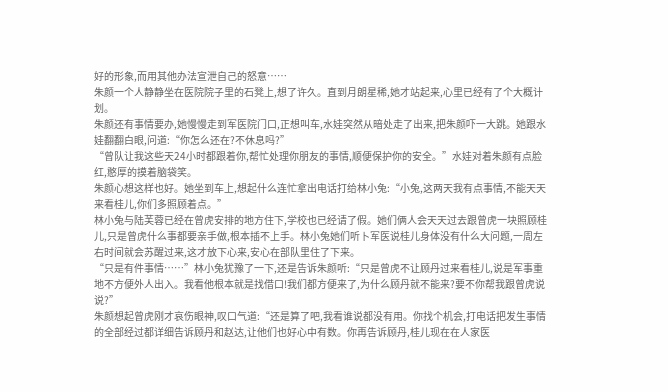好的形象,而用其他办法宣泄自己的怒意……
朱颜一个人静静坐在医院院子里的石凳上,想了许久。直到月朗星稀,她才站起来,心里已经有了个大概计划。
朱颜还有事情要办,她慢慢走到军医院门口,正想叫车,水娃突然从暗处走了出来,把朱颜吓一大跳。她跟水娃翻翻白眼,问道:“你怎么还在?不休息吗?”
“曾队让我这些天24小时都跟着你,帮忙处理你朋友的事情,顺便保护你的安全。”水娃对着朱颜有点脸红,憨厚的摸着脑袋笑。
朱颜心想这样也好。她坐到车上,想起什么连忙拿出电话打给林小兔:“小兔,这两天我有点事情,不能天天来看桂儿,你们多照顾着点。”
林小兔与陆芙蓉已经在曾虎安排的地方住下,学校也已经请了假。她们俩人会天天过去跟曾虎一块照顾桂儿,只是曾虎什么事都要亲手做,根本插不上手。林小兔她们听卜军医说桂儿身体没有什么大问题,一周左右时间就会苏醒过来,这才放下心来,安心在部队里住了下来。
“只是有件事情……”林小兔犹豫了一下,还是告诉朱颜听:“只是曾虎不让顾丹过来看桂儿,说是军事重地不方便外人出入。我看他根本就是找借口!我们都方便来了,为什么顾丹就不能来?要不你帮我跟曾虎说说?”
朱颜想起曾虎刚才哀伤眼神,叹口气道:“还是算了吧,我看谁说都没有用。你找个机会,打电话把发生事情的全部经过都详细告诉顾丹和赵达,让他们也好心中有数。你再告诉顾丹,桂儿现在在人家医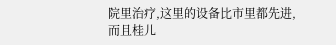院里治疗,这里的设备比市里都先进,而且桂儿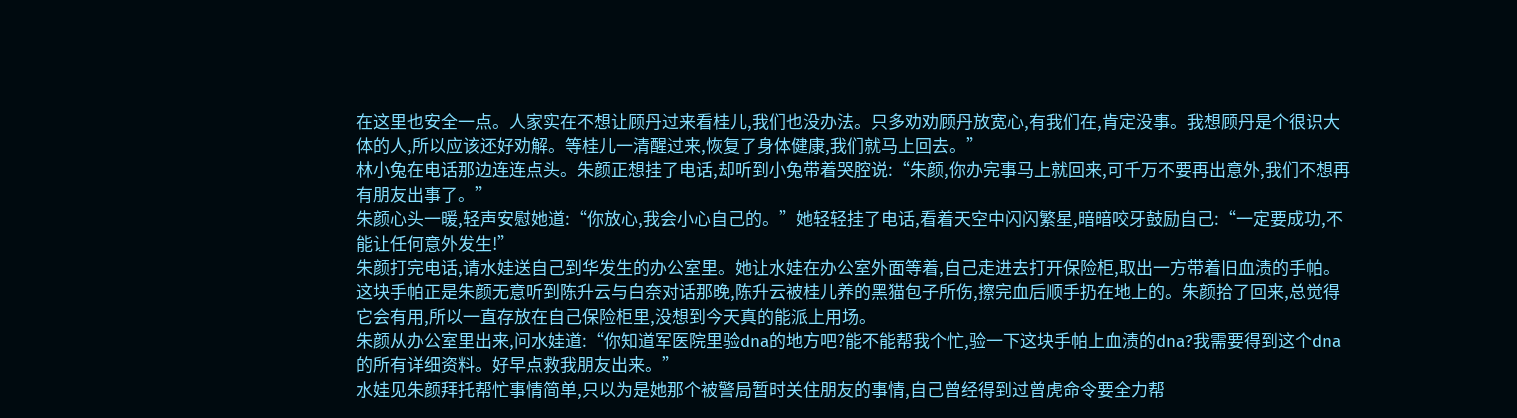在这里也安全一点。人家实在不想让顾丹过来看桂儿,我们也没办法。只多劝劝顾丹放宽心,有我们在,肯定没事。我想顾丹是个很识大体的人,所以应该还好劝解。等桂儿一清醒过来,恢复了身体健康,我们就马上回去。”
林小兔在电话那边连连点头。朱颜正想挂了电话,却听到小兔带着哭腔说:“朱颜,你办完事马上就回来,可千万不要再出意外,我们不想再有朋友出事了。”
朱颜心头一暖,轻声安慰她道:“你放心,我会小心自己的。”她轻轻挂了电话,看着天空中闪闪繁星,暗暗咬牙鼓励自己:“一定要成功,不能让任何意外发生!”
朱颜打完电话,请水娃送自己到华发生的办公室里。她让水娃在办公室外面等着,自己走进去打开保险柜,取出一方带着旧血渍的手帕。这块手帕正是朱颜无意听到陈升云与白奈对话那晚,陈升云被桂儿养的黑猫包子所伤,擦完血后顺手扔在地上的。朱颜拾了回来,总觉得它会有用,所以一直存放在自己保险柜里,没想到今天真的能派上用场。
朱颜从办公室里出来,问水娃道:“你知道军医院里验dna的地方吧?能不能帮我个忙,验一下这块手帕上血渍的dna?我需要得到这个dna的所有详细资料。好早点救我朋友出来。”
水娃见朱颜拜托帮忙事情简单,只以为是她那个被警局暂时关住朋友的事情,自己曾经得到过曾虎命令要全力帮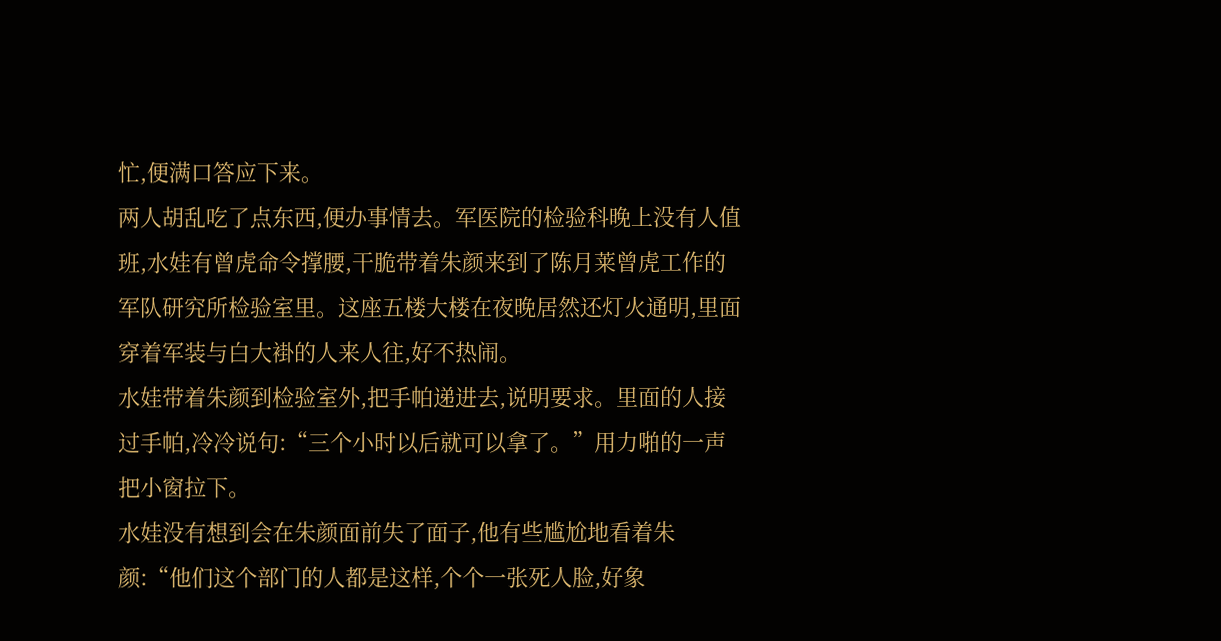忙,便满口答应下来。
两人胡乱吃了点东西,便办事情去。军医院的检验科晚上没有人值班,水娃有曾虎命令撑腰,干脆带着朱颜来到了陈月莱曾虎工作的军队研究所检验室里。这座五楼大楼在夜晚居然还灯火通明,里面穿着军装与白大褂的人来人往,好不热闹。
水娃带着朱颜到检验室外,把手帕递进去,说明要求。里面的人接过手帕,冷冷说句:“三个小时以后就可以拿了。”用力啪的一声把小窗拉下。
水娃没有想到会在朱颜面前失了面子,他有些尴尬地看着朱颜:“他们这个部门的人都是这样,个个一张死人脸,好象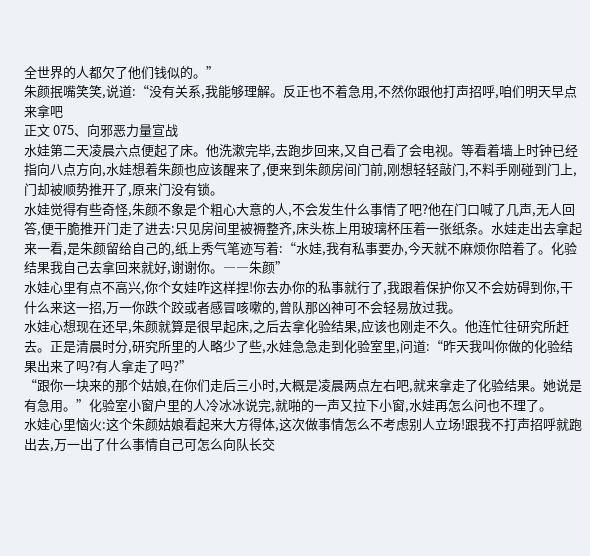全世界的人都欠了他们钱似的。”
朱颜抿嘴笑笑,说道:“没有关系,我能够理解。反正也不着急用,不然你跟他打声招呼,咱们明天早点来拿吧
正文 075、向邪恶力量宣战
水娃第二天凌晨六点便起了床。他洗漱完毕,去跑步回来,又自己看了会电视。等看着墙上时钟已经指向八点方向,水娃想着朱颜也应该醒来了,便来到朱颜房间门前,刚想轻轻敲门,不料手刚碰到门上,门却被顺势推开了,原来门没有锁。
水娃觉得有些奇怪,朱颜不象是个粗心大意的人,不会发生什么事情了吧?他在门口喊了几声,无人回答,便干脆推开门走了进去:只见房间里被褥整齐,床头栋上用玻璃杯压着一张纸条。水娃走出去拿起来一看,是朱颜留给自己的,纸上秀气笔迹写着:“水娃,我有私事要办,今天就不麻烦你陪着了。化验结果我自己去拿回来就好,谢谢你。――朱颜”
水娃心里有点不高兴,你个女娃咋这样捏!你去办你的私事就行了,我跟着保护你又不会妨碍到你,干什么来这一招,万一你跌个跤或者感冒咳嗽的,曾队那凶神可不会轻易放过我。
水娃心想现在还早,朱颜就算是很早起床,之后去拿化验结果,应该也刚走不久。他连忙往研究所赶去。正是清晨时分,研究所里的人略少了些,水娃急急走到化验室里,问道:“昨天我叫你做的化验结果出来了吗?有人拿走了吗?”
“跟你一块来的那个姑娘,在你们走后三小时,大概是凌晨两点左右吧,就来拿走了化验结果。她说是有急用。”化验室小窗户里的人冷冰冰说完,就啪的一声又拉下小窗,水娃再怎么问也不理了。
水娃心里恼火:这个朱颜姑娘看起来大方得体,这次做事情怎么不考虑别人立场!跟我不打声招呼就跑出去,万一出了什么事情自己可怎么向队长交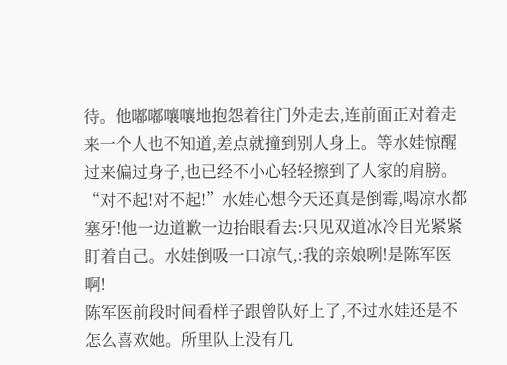待。他嘟嘟嚷嚷地抱怨着往门外走去,连前面正对着走来一个人也不知道,差点就撞到别人身上。等水娃惊醒过来偏过身子,也已经不小心轻轻擦到了人家的肩膀。
“对不起!对不起!”水娃心想今天还真是倒霉,喝凉水都塞牙!他一边道歉一边抬眼看去:只见双道冰冷目光紧紧盯着自己。水娃倒吸一口凉气,:我的亲娘咧!是陈军医啊!
陈军医前段时间看样子跟曾队好上了,不过水娃还是不怎么喜欢她。所里队上没有几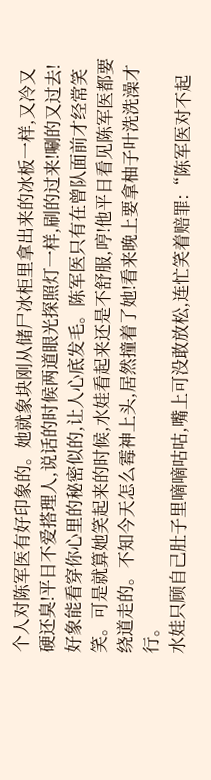个人对陈军医有好印象的。她就象块刚从储尸冰柜里拿出来的冰板一样,又冷又硬还臭!平日不爱搭理人,说话的时候两道眼光探照灯一样,刷的过来!唰的又过去!好象能看穿你心里的秘密似的,让人心底发毛。陈军医只有在曾队面前才经常笑笑。可是就算她笑起来的时候,水娃看起来还是不舒服,哼!他平日看见陈军医都要绕道走的。不知今天怎么霉神上头,居然撞着了她!看来晚上要拿柚子叶洗洗澡才行。
水娃只顾自己肚子里嘀嘀咕咕,嘴上可没敢放松,连忙笑着赔罪:“陈军医对不起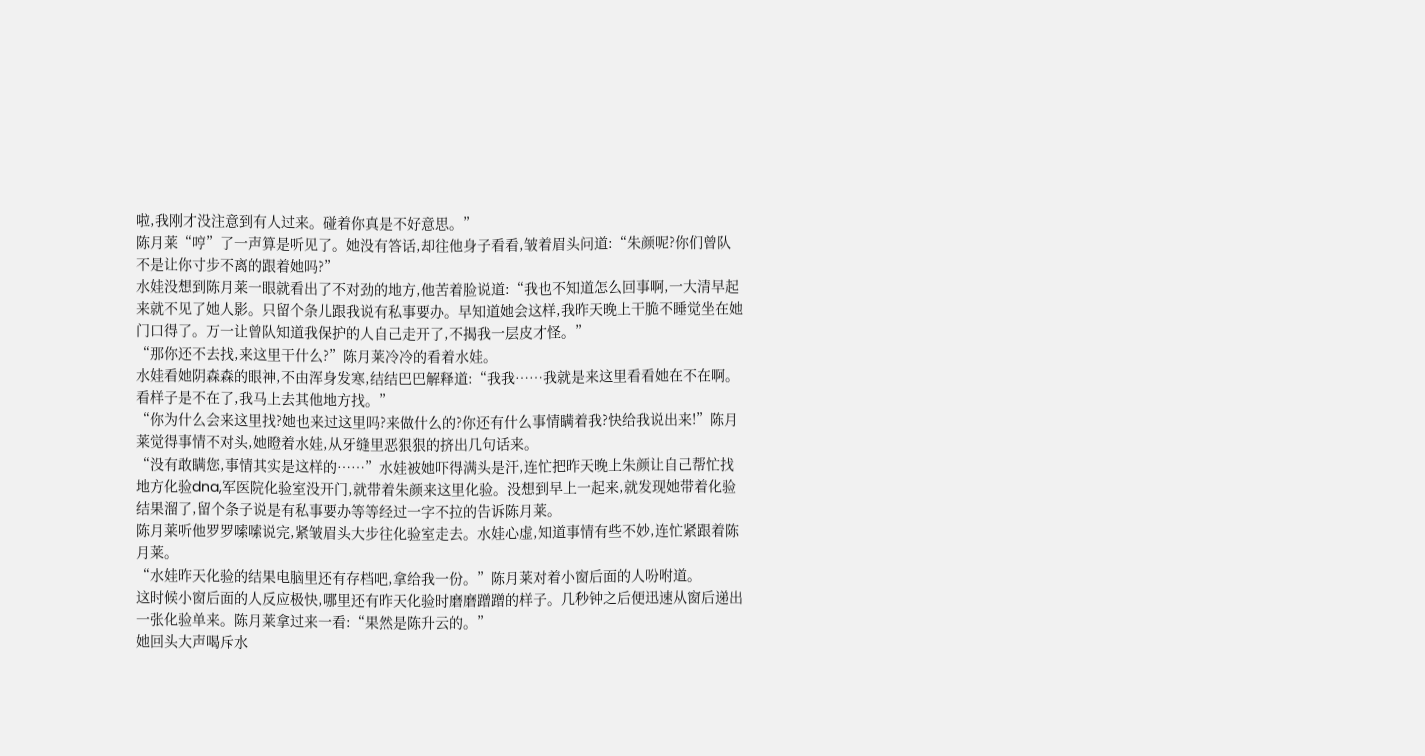啦,我刚才没注意到有人过来。碰着你真是不好意思。”
陈月莱“哼”了一声算是听见了。她没有答话,却往他身子看看,皱着眉头问道:“朱颜呢?你们曾队不是让你寸步不离的跟着她吗?”
水娃没想到陈月莱一眼就看出了不对劲的地方,他苦着脸说道:“我也不知道怎么回事啊,一大清早起来就不见了她人影。只留个条儿跟我说有私事要办。早知道她会这样,我昨天晚上干脆不睡觉坐在她门口得了。万一让曾队知道我保护的人自己走开了,不揭我一层皮才怪。”
“那你还不去找,来这里干什么?”陈月莱冷冷的看着水娃。
水娃看她阴森森的眼神,不由浑身发寒,结结巴巴解释道:“我我……我就是来这里看看她在不在啊。看样子是不在了,我马上去其他地方找。”
“你为什么会来这里找?她也来过这里吗?来做什么的?你还有什么事情瞒着我?快给我说出来!”陈月莱觉得事情不对头,她瞪着水娃,从牙缝里恶狠狠的挤出几句话来。
“没有敢瞒您,事情其实是这样的……”水娃被她吓得满头是汗,连忙把昨天晚上朱颜让自己帮忙找地方化验dna,军医院化验室没开门,就带着朱颜来这里化验。没想到早上一起来,就发现她带着化验结果溜了,留个条子说是有私事要办等等经过一字不拉的告诉陈月莱。
陈月莱听他罗罗嗦嗦说完,紧皱眉头大步往化验室走去。水娃心虚,知道事情有些不妙,连忙紧跟着陈月莱。
“水娃昨天化验的结果电脑里还有存档吧,拿给我一份。”陈月莱对着小窗后面的人吩咐道。
这时候小窗后面的人反应极快,哪里还有昨天化验时磨磨蹭蹭的样子。几秒钟之后便迅速从窗后递出一张化验单来。陈月莱拿过来一看:“果然是陈升云的。”
她回头大声喝斥水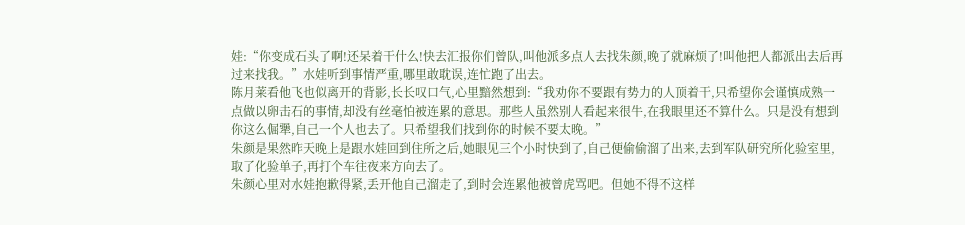娃:“你变成石头了啊!还呆着干什么!快去汇报你们曾队,叫他派多点人去找朱颜,晚了就麻烦了!叫他把人都派出去后再过来找我。”水娃听到事情严重,哪里敢耽误,连忙跑了出去。
陈月莱看他飞也似离开的背影,长长叹口气,心里黯然想到:“我劝你不要跟有势力的人顶着干,只希望你会谨慎成熟一点做以卵击石的事情,却没有丝毫怕被连累的意思。那些人虽然别人看起来很牛,在我眼里还不算什么。只是没有想到你这么倔犟,自己一个人也去了。只希望我们找到你的时候不要太晚。”
朱颜是果然昨天晚上是跟水娃回到住所之后,她眼见三个小时快到了,自己便偷偷溜了出来,去到军队研究所化验室里,取了化验单子,再打个车往夜来方向去了。
朱颜心里对水娃抱歉得紧,丢开他自己溜走了,到时会连累他被曾虎骂吧。但她不得不这样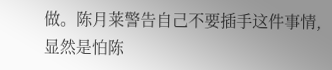做。陈月莱警告自己不要插手这件事情,显然是怕陈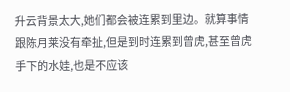升云背景太大,她们都会被连累到里边。就算事情跟陈月莱没有牵扯,但是到时连累到曾虎,甚至曾虎手下的水娃,也是不应该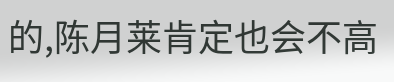的,陈月莱肯定也会不高